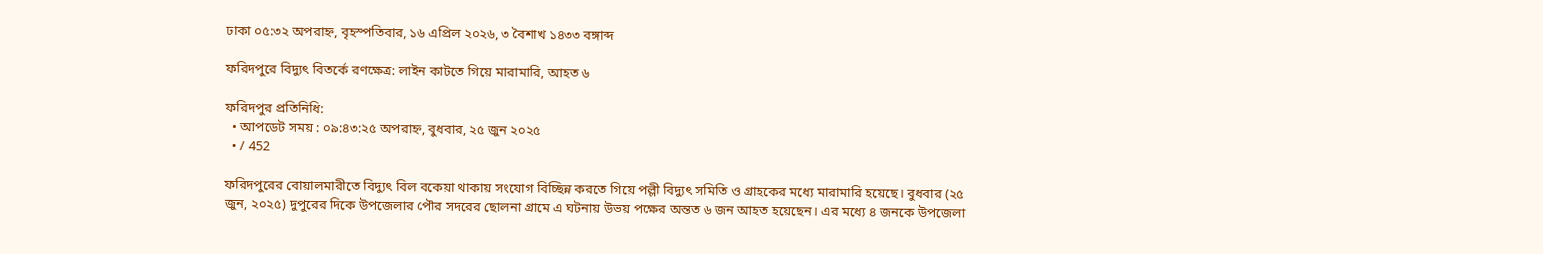ঢাকা ০৫:৩২ অপরাহ্ন, বৃহস্পতিবার, ১৬ এপ্রিল ২০২৬, ৩ বৈশাখ ১৪৩৩ বঙ্গাব্দ

ফরিদপুরে বিদ্যুৎ বিতর্কে রণক্ষেত্র: লাইন কাটতে গিয়ে মারামারি, আহত ৬

ফরিদপুর প্রতিনিধি:
  • আপডেট সময় : ০৯:৪৩:২৫ অপরাহ্ন, বুধবার, ২৫ জুন ২০২৫
  • / 452

ফরিদপুরের বোয়ালমারীতে বিদ্যুৎ বিল বকেয়া থাকায় সংযোগ বিচ্ছিন্ন করতে গিয়ে পল্লী বিদ্যুৎ সমিতি ও গ্রাহকের মধ্যে মারামারি হয়েছে। বুধবার (২৫ জুন, ২০২৫) দুপুরের দিকে উপজেলার পৌর সদরের ছোলনা গ্রামে এ ঘটনায় উভয় পক্ষের অন্তত ৬ জন আহত হয়েছেন। এর মধ্যে ৪ জনকে উপজেলা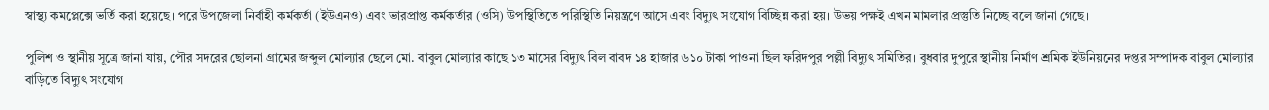স্বাস্থ্য কমপ্লেক্সে ভর্তি করা হয়েছে। পরে উপজেলা নির্বাহী কর্মকর্তা (ইউএনও) এবং ভারপ্রাপ্ত কর্মকর্তার (ওসি) উপস্থিতিতে পরিস্থিতি নিয়ন্ত্রণে আসে এবং বিদ্যুৎ সংযোগ বিচ্ছিন্ন করা হয়। উভয় পক্ষই এখন মামলার প্রস্তুতি নিচ্ছে বলে জানা গেছে।

পুলিশ ও স্থানীয় সূত্রে জানা যায়, পৌর সদরের ছোলনা গ্রামের জব্দুল মোল্যার ছেলে মো. বাবুল মোল্যার কাছে ১৩ মাসের বিদ্যুৎ বিল বাবদ ১৪ হাজার ৬১০ টাকা পাওনা ছিল ফরিদপুর পল্লী বিদ্যুৎ সমিতির। বুধবার দুপুরে স্থানীয় নির্মাণ শ্রমিক ইউনিয়নের দপ্তর সম্পাদক বাবুল মোল্যার বাড়িতে বিদ্যুৎ সংযোগ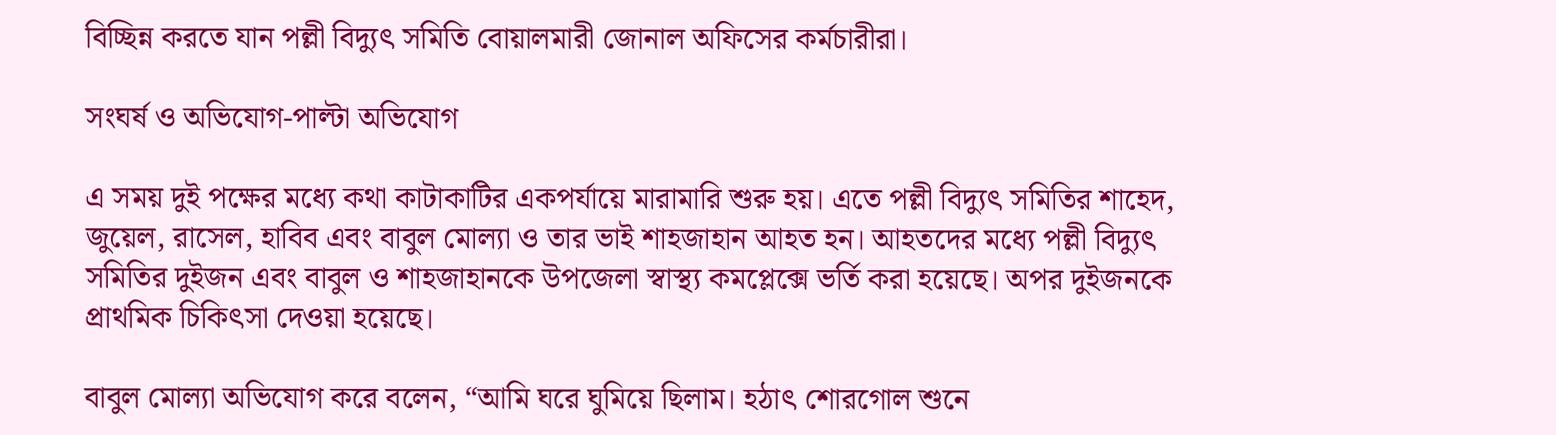বিচ্ছিন্ন করতে যান পল্লী বিদ্যুৎ সমিতি বোয়ালমারী জোনাল অফিসের কর্মচারীরা।

সংঘর্ষ ও অভিযোগ-পাল্টা অভিযোগ

এ সময় দুই পক্ষের মধ্যে কথা কাটাকাটির একপর্যায়ে মারামারি শুরু হয়। এতে পল্লী বিদ্যুৎ সমিতির শাহেদ, জুয়েল, রাসেল, হাবিব এবং বাবুল মোল্যা ও তার ভাই শাহজাহান আহত হন। আহতদের মধ্যে পল্লী বিদ্যুৎ সমিতির দুইজন এবং বাবুল ও শাহজাহানকে উপজেলা স্বাস্থ্য কমপ্লেক্সে ভর্তি করা হয়েছে। অপর দুইজনকে প্রাথমিক চিকিৎসা দেওয়া হয়েছে।

বাবুল মোল্যা অভিযোগ করে বলেন, “আমি ঘরে ঘুমিয়ে ছিলাম। হঠাৎ শোরগোল শুনে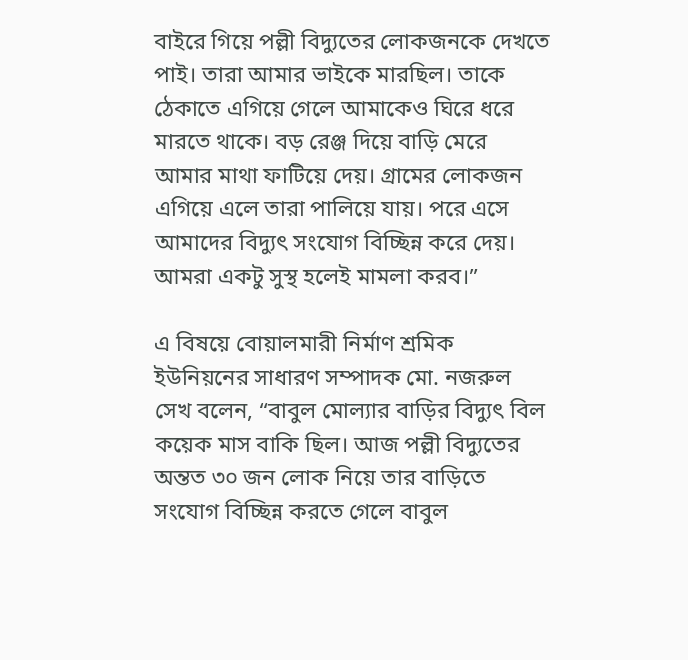বাইরে গিয়ে পল্লী বিদ্যুতের লোকজনকে দেখতে পাই। তারা আমার ভাইকে মারছিল। তাকে ঠেকাতে এগিয়ে গেলে আমাকেও ঘিরে ধরে মারতে থাকে। বড় রেঞ্জ দিয়ে বাড়ি মেরে আমার মাথা ফাটিয়ে দেয়। গ্রামের লোকজন এগিয়ে এলে তারা পালিয়ে যায়। পরে এসে আমাদের বিদ্যুৎ সংযোগ বিচ্ছিন্ন করে দেয়। আমরা একটু সুস্থ হলেই মামলা করব।”

এ বিষয়ে বোয়ালমারী নির্মাণ শ্রমিক ইউনিয়নের সাধারণ সম্পাদক মো. নজরুল সেখ বলেন, “বাবুল মোল্যার বাড়ির বিদ্যুৎ বিল কয়েক মাস বাকি ছিল। আজ পল্লী বিদ্যুতের অন্তত ৩০ জন লোক নিয়ে তার বাড়িতে সংযোগ বিচ্ছিন্ন করতে গেলে বাবুল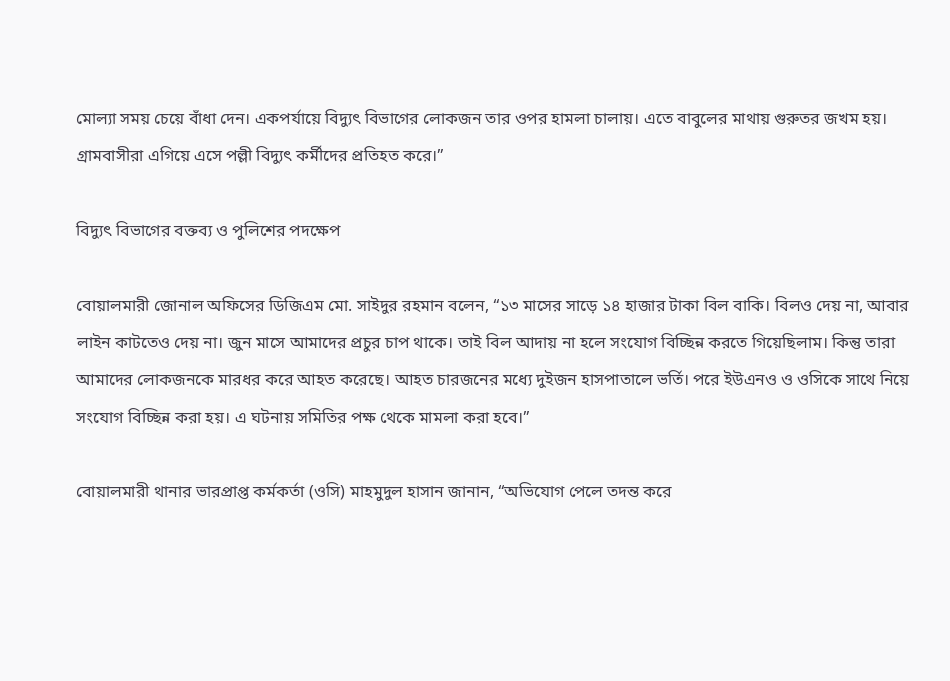মোল্যা সময় চেয়ে বাঁধা দেন। একপর্যায়ে বিদ্যুৎ বিভাগের লোকজন তার ওপর হামলা চালায়। এতে বাবুলের মাথায় গুরুতর জখম হয়। গ্রামবাসীরা এগিয়ে এসে পল্লী বিদ্যুৎ কর্মীদের প্রতিহত করে।”

বিদ্যুৎ বিভাগের বক্তব্য ও পুলিশের পদক্ষেপ

বোয়ালমারী জোনাল অফিসের ডিজিএম মো. সাইদুর রহমান বলেন, “১৩ মাসের সাড়ে ১৪ হাজার টাকা বিল বাকি। বিলও দেয় না, আবার লাইন কাটতেও দেয় না। জুন মাসে আমাদের প্রচুর চাপ থাকে। তাই বিল আদায় না হলে সংযোগ বিচ্ছিন্ন করতে গিয়েছিলাম। কিন্তু তারা আমাদের লোকজনকে মারধর করে আহত করেছে। আহত চারজনের মধ্যে দুইজন হাসপাতালে ভর্তি। পরে ইউএনও ও ওসিকে সাথে নিয়ে সংযোগ বিচ্ছিন্ন করা হয়। এ ঘটনায় সমিতির পক্ষ থেকে মামলা করা হবে।”

বোয়ালমারী থানার ভারপ্রাপ্ত কর্মকর্তা (ওসি) মাহমুদুল হাসান জানান, “অভিযোগ পেলে তদন্ত করে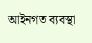আইনগত ব্যবস্থা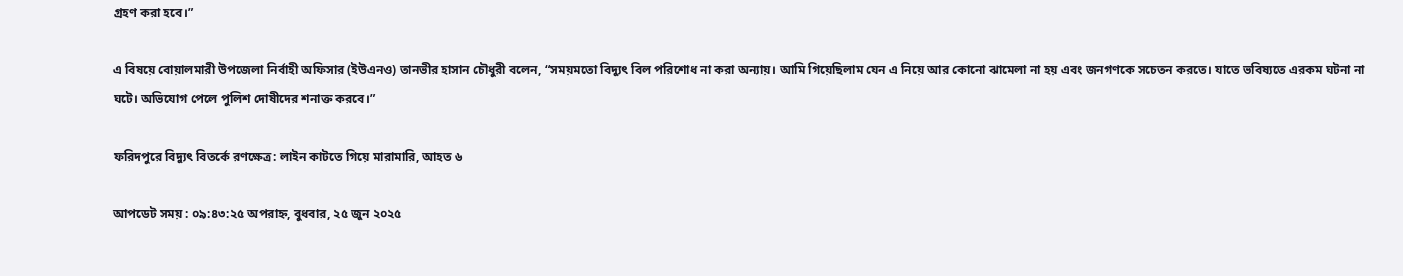গ্রহণ করা হবে।”

এ বিষয়ে বোয়ালমারী উপজেলা নির্বাহী অফিসার (ইউএনও) তানভীর হাসান চৌধুরী বলেন, “সময়মতো বিদ্যুৎ বিল পরিশোধ না করা অন্যায়। আমি গিয়েছিলাম যেন এ নিয়ে আর কোনো ঝামেলা না হয় এবং জনগণকে সচেতন করতে। যাতে ভবিষ্যতে এরকম ঘটনা না ঘটে। অভিযোগ পেলে পুলিশ দোষীদের শনাক্ত করবে।”

ফরিদপুরে বিদ্যুৎ বিতর্কে রণক্ষেত্র: লাইন কাটতে গিয়ে মারামারি, আহত ৬

আপডেট সময় : ০৯:৪৩:২৫ অপরাহ্ন, বুধবার, ২৫ জুন ২০২৫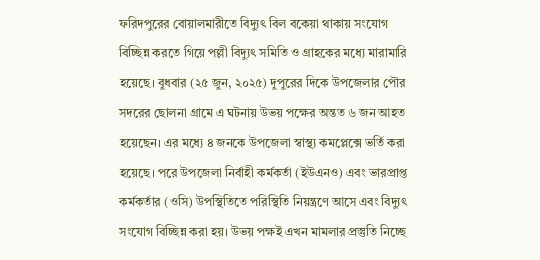ফরিদপুরের বোয়ালমারীতে বিদ্যুৎ বিল বকেয়া থাকায় সংযোগ বিচ্ছিন্ন করতে গিয়ে পল্লী বিদ্যুৎ সমিতি ও গ্রাহকের মধ্যে মারামারি হয়েছে। বুধবার (২৫ জুন, ২০২৫) দুপুরের দিকে উপজেলার পৌর সদরের ছোলনা গ্রামে এ ঘটনায় উভয় পক্ষের অন্তত ৬ জন আহত হয়েছেন। এর মধ্যে ৪ জনকে উপজেলা স্বাস্থ্য কমপ্লেক্সে ভর্তি করা হয়েছে। পরে উপজেলা নির্বাহী কর্মকর্তা (ইউএনও) এবং ভারপ্রাপ্ত কর্মকর্তার (ওসি) উপস্থিতিতে পরিস্থিতি নিয়ন্ত্রণে আসে এবং বিদ্যুৎ সংযোগ বিচ্ছিন্ন করা হয়। উভয় পক্ষই এখন মামলার প্রস্তুতি নিচ্ছে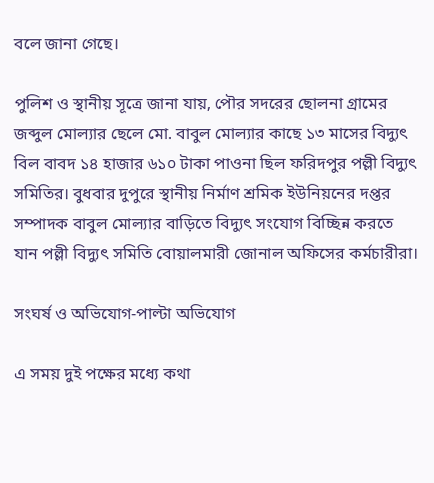বলে জানা গেছে।

পুলিশ ও স্থানীয় সূত্রে জানা যায়, পৌর সদরের ছোলনা গ্রামের জব্দুল মোল্যার ছেলে মো. বাবুল মোল্যার কাছে ১৩ মাসের বিদ্যুৎ বিল বাবদ ১৪ হাজার ৬১০ টাকা পাওনা ছিল ফরিদপুর পল্লী বিদ্যুৎ সমিতির। বুধবার দুপুরে স্থানীয় নির্মাণ শ্রমিক ইউনিয়নের দপ্তর সম্পাদক বাবুল মোল্যার বাড়িতে বিদ্যুৎ সংযোগ বিচ্ছিন্ন করতে যান পল্লী বিদ্যুৎ সমিতি বোয়ালমারী জোনাল অফিসের কর্মচারীরা।

সংঘর্ষ ও অভিযোগ-পাল্টা অভিযোগ

এ সময় দুই পক্ষের মধ্যে কথা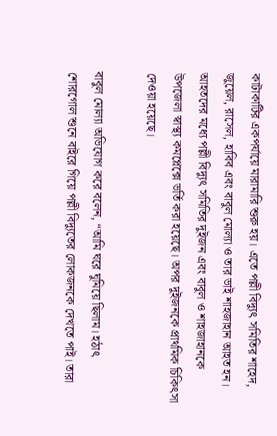কাটাকাটির একপর্যায়ে মারামারি শুরু হয়। এতে পল্লী বিদ্যুৎ সমিতির শাহেদ, জুয়েল, রাসেল, হাবিব এবং বাবুল মোল্যা ও তার ভাই শাহজাহান আহত হন। আহতদের মধ্যে পল্লী বিদ্যুৎ সমিতির দুইজন এবং বাবুল ও শাহজাহানকে উপজেলা স্বাস্থ্য কমপ্লেক্সে ভর্তি করা হয়েছে। অপর দুইজনকে প্রাথমিক চিকিৎসা দেওয়া হয়েছে।

বাবুল মোল্যা অভিযোগ করে বলেন, “আমি ঘরে ঘুমিয়ে ছিলাম। হঠাৎ শোরগোল শুনে বাইরে গিয়ে পল্লী বিদ্যুতের লোকজনকে দেখতে পাই। তারা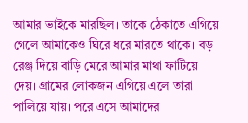আমার ভাইকে মারছিল। তাকে ঠেকাতে এগিয়ে গেলে আমাকেও ঘিরে ধরে মারতে থাকে। বড় রেঞ্জ দিয়ে বাড়ি মেরে আমার মাথা ফাটিয়ে দেয়। গ্রামের লোকজন এগিয়ে এলে তারা পালিয়ে যায়। পরে এসে আমাদের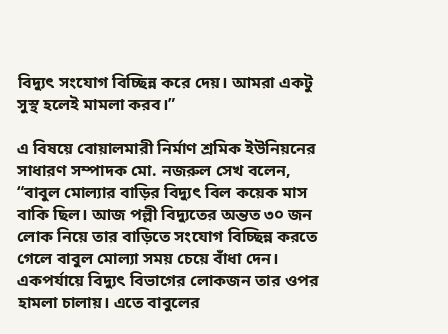বিদ্যুৎ সংযোগ বিচ্ছিন্ন করে দেয়। আমরা একটু সুস্থ হলেই মামলা করব।”

এ বিষয়ে বোয়ালমারী নির্মাণ শ্রমিক ইউনিয়নের সাধারণ সম্পাদক মো. নজরুল সেখ বলেন, “বাবুল মোল্যার বাড়ির বিদ্যুৎ বিল কয়েক মাস বাকি ছিল। আজ পল্লী বিদ্যুতের অন্তত ৩০ জন লোক নিয়ে তার বাড়িতে সংযোগ বিচ্ছিন্ন করতে গেলে বাবুল মোল্যা সময় চেয়ে বাঁধা দেন। একপর্যায়ে বিদ্যুৎ বিভাগের লোকজন তার ওপর হামলা চালায়। এতে বাবুলের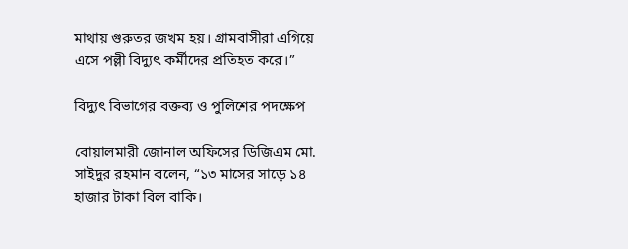মাথায় গুরুতর জখম হয়। গ্রামবাসীরা এগিয়ে এসে পল্লী বিদ্যুৎ কর্মীদের প্রতিহত করে।”

বিদ্যুৎ বিভাগের বক্তব্য ও পুলিশের পদক্ষেপ

বোয়ালমারী জোনাল অফিসের ডিজিএম মো. সাইদুর রহমান বলেন, “১৩ মাসের সাড়ে ১৪ হাজার টাকা বিল বাকি।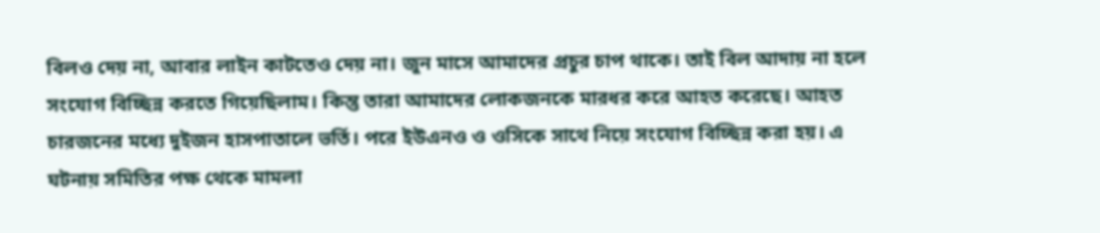বিলও দেয় না, আবার লাইন কাটতেও দেয় না। জুন মাসে আমাদের প্রচুর চাপ থাকে। তাই বিল আদায় না হলে সংযোগ বিচ্ছিন্ন করতে গিয়েছিলাম। কিন্তু তারা আমাদের লোকজনকে মারধর করে আহত করেছে। আহত চারজনের মধ্যে দুইজন হাসপাতালে ভর্তি। পরে ইউএনও ও ওসিকে সাথে নিয়ে সংযোগ বিচ্ছিন্ন করা হয়। এ ঘটনায় সমিতির পক্ষ থেকে মামলা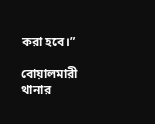করা হবে।”

বোয়ালমারী থানার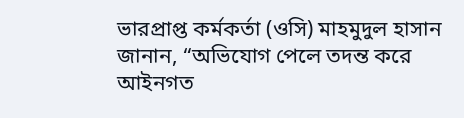ভারপ্রাপ্ত কর্মকর্তা (ওসি) মাহমুদুল হাসান জানান, “অভিযোগ পেলে তদন্ত করে আইনগত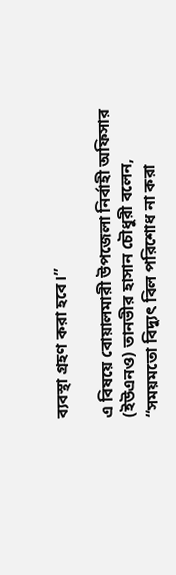ব্যবস্থা গ্রহণ করা হবে।”

এ বিষয়ে বোয়ালমারী উপজেলা নির্বাহী অফিসার (ইউএনও) তানভীর হাসান চৌধুরী বলেন, “সময়মতো বিদ্যুৎ বিল পরিশোধ না করা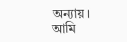অন্যায়। আমি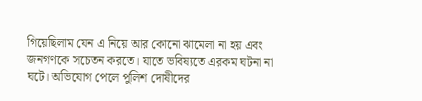গিয়েছিলাম যেন এ নিয়ে আর কোনো ঝামেলা না হয় এবং জনগণকে সচেতন করতে। যাতে ভবিষ্যতে এরকম ঘটনা না ঘটে। অভিযোগ পেলে পুলিশ দোষীদের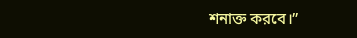শনাক্ত করবে।”